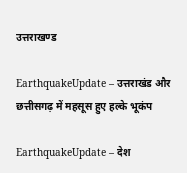उत्तराखण्ड

EarthquakeUpdate – उत्तराखंड और छत्तीसगढ़ में महसूस हुए हल्के भूकंप

EarthquakeUpdate – देश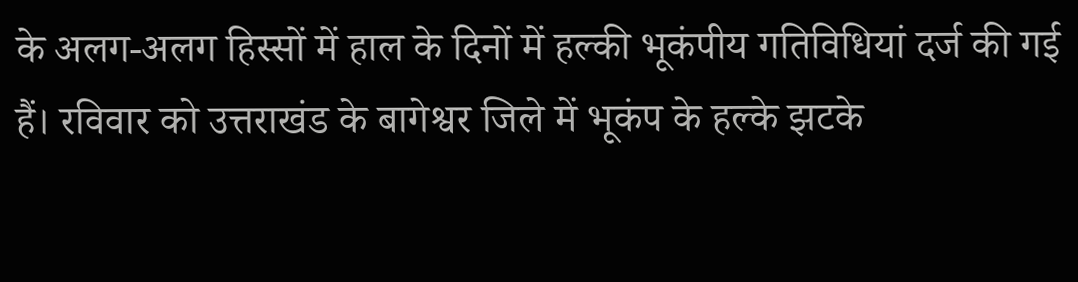के अलग-अलग हिस्सों में हाल के दिनों में हल्की भूकंपीय गतिविधियां दर्ज की गई हैं। रविवार को उत्तराखंड के बागेश्वर जिले में भूकंप के हल्के झटके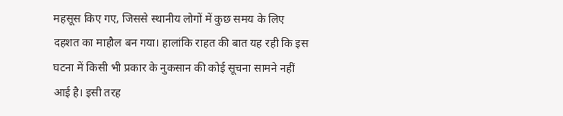महसूस किए गए, जिससे स्थानीय लोगों में कुछ समय के लिए दहशत का माहौल बन गया। हालांकि राहत की बात यह रही कि इस घटना में किसी भी प्रकार के नुकसान की कोई सूचना सामने नहीं आई है। इसी तरह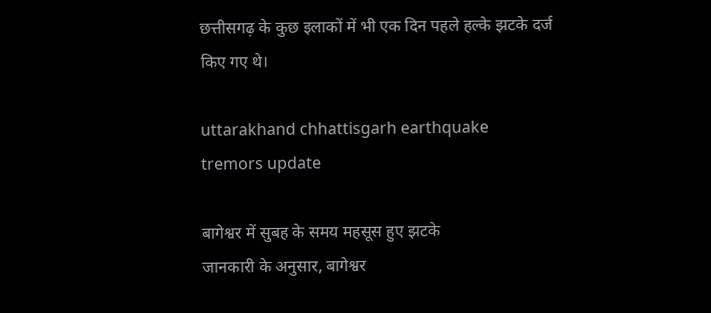छत्तीसगढ़ के कुछ इलाकों में भी एक दिन पहले हल्के झटके दर्ज किए गए थे।

uttarakhand chhattisgarh earthquake tremors update

बागेश्वर में सुबह के समय महसूस हुए झटके
जानकारी के अनुसार, बागेश्वर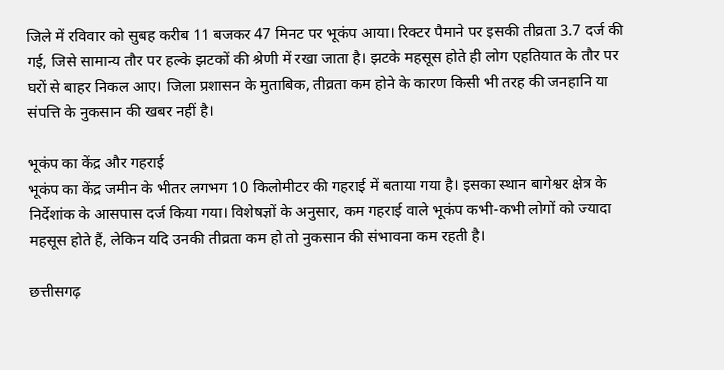जिले में रविवार को सुबह करीब 11 बजकर 47 मिनट पर भूकंप आया। रिक्टर पैमाने पर इसकी तीव्रता 3.7 दर्ज की गई, जिसे सामान्य तौर पर हल्के झटकों की श्रेणी में रखा जाता है। झटके महसूस होते ही लोग एहतियात के तौर पर घरों से बाहर निकल आए। जिला प्रशासन के मुताबिक, तीव्रता कम होने के कारण किसी भी तरह की जनहानि या संपत्ति के नुकसान की खबर नहीं है।

भूकंप का केंद्र और गहराई
भूकंप का केंद्र जमीन के भीतर लगभग 10 किलोमीटर की गहराई में बताया गया है। इसका स्थान बागेश्वर क्षेत्र के निर्देशांक के आसपास दर्ज किया गया। विशेषज्ञों के अनुसार, कम गहराई वाले भूकंप कभी-कभी लोगों को ज्यादा महसूस होते हैं, लेकिन यदि उनकी तीव्रता कम हो तो नुकसान की संभावना कम रहती है।

छत्तीसगढ़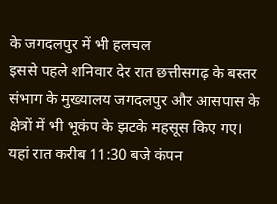के जगदलपुर में भी हलचल
इससे पहले शनिवार देर रात छत्तीसगढ़ के बस्तर संभाग के मुख्यालय जगदलपुर और आसपास के क्षेत्रों में भी भूकंप के झटके महसूस किए गए। यहां रात करीब 11:30 बजे कंपन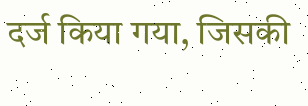दर्ज किया गया, जिसकी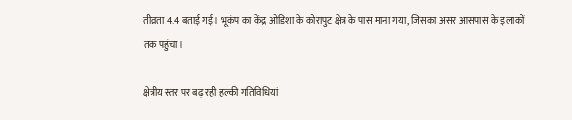तीव्रता 4.4 बताई गई। भूकंप का केंद्र ओडिशा के कोरापुट क्षेत्र के पास माना गया, जिसका असर आसपास के इलाकों तक पहुंचा।

क्षेत्रीय स्तर पर बढ़ रही हल्की गतिविधियां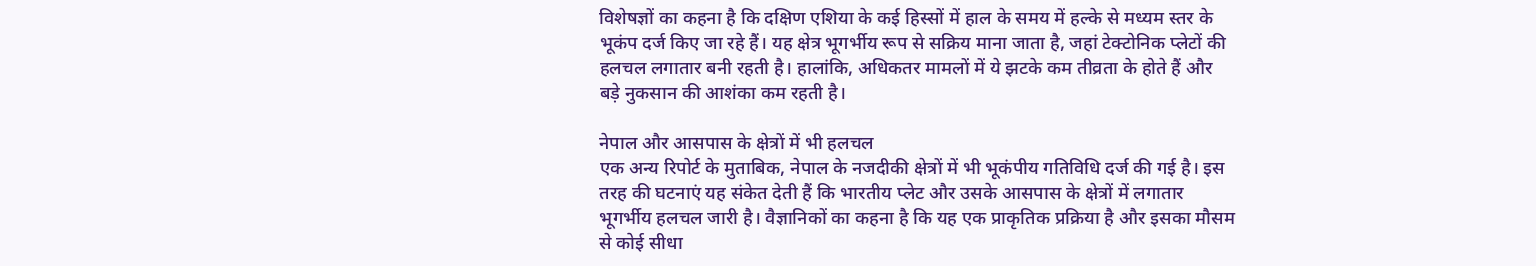विशेषज्ञों का कहना है कि दक्षिण एशिया के कई हिस्सों में हाल के समय में हल्के से मध्यम स्तर के भूकंप दर्ज किए जा रहे हैं। यह क्षेत्र भूगर्भीय रूप से सक्रिय माना जाता है, जहां टेक्टोनिक प्लेटों की हलचल लगातार बनी रहती है। हालांकि, अधिकतर मामलों में ये झटके कम तीव्रता के होते हैं और बड़े नुकसान की आशंका कम रहती है।

नेपाल और आसपास के क्षेत्रों में भी हलचल
एक अन्य रिपोर्ट के मुताबिक, नेपाल के नजदीकी क्षेत्रों में भी भूकंपीय गतिविधि दर्ज की गई है। इस तरह की घटनाएं यह संकेत देती हैं कि भारतीय प्लेट और उसके आसपास के क्षेत्रों में लगातार भूगर्भीय हलचल जारी है। वैज्ञानिकों का कहना है कि यह एक प्राकृतिक प्रक्रिया है और इसका मौसम से कोई सीधा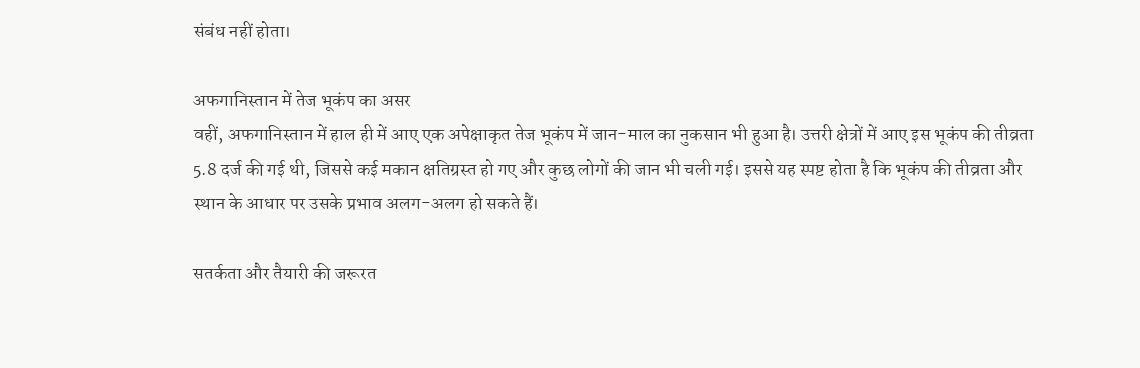संबंध नहीं होता।

अफगानिस्तान में तेज भूकंप का असर
वहीं, अफगानिस्तान में हाल ही में आए एक अपेक्षाकृत तेज भूकंप में जान-माल का नुकसान भी हुआ है। उत्तरी क्षेत्रों में आए इस भूकंप की तीव्रता 5.8 दर्ज की गई थी, जिससे कई मकान क्षतिग्रस्त हो गए और कुछ लोगों की जान भी चली गई। इससे यह स्पष्ट होता है कि भूकंप की तीव्रता और स्थान के आधार पर उसके प्रभाव अलग-अलग हो सकते हैं।

सतर्कता और तैयारी की जरूरत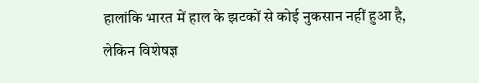हालांकि भारत में हाल के झटकों से कोई नुकसान नहीं हुआ है, लेकिन विशेषज्ञ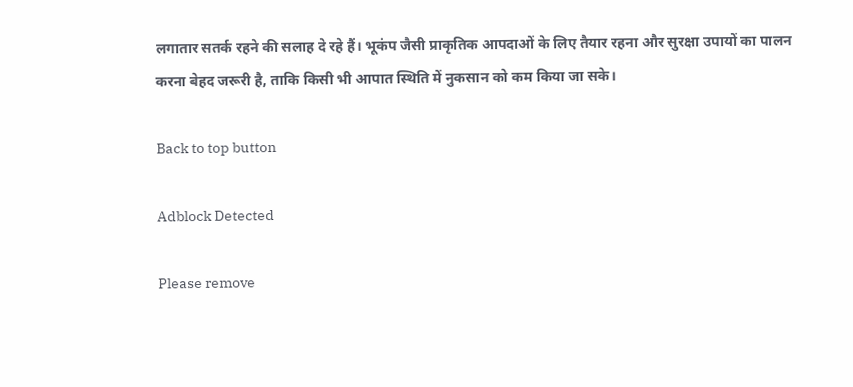लगातार सतर्क रहने की सलाह दे रहे हैं। भूकंप जैसी प्राकृतिक आपदाओं के लिए तैयार रहना और सुरक्षा उपायों का पालन करना बेहद जरूरी है, ताकि किसी भी आपात स्थिति में नुकसान को कम किया जा सके।

Back to top button

Adblock Detected

Please remove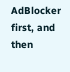AdBlocker first, and then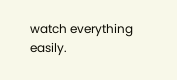watch everything easily.